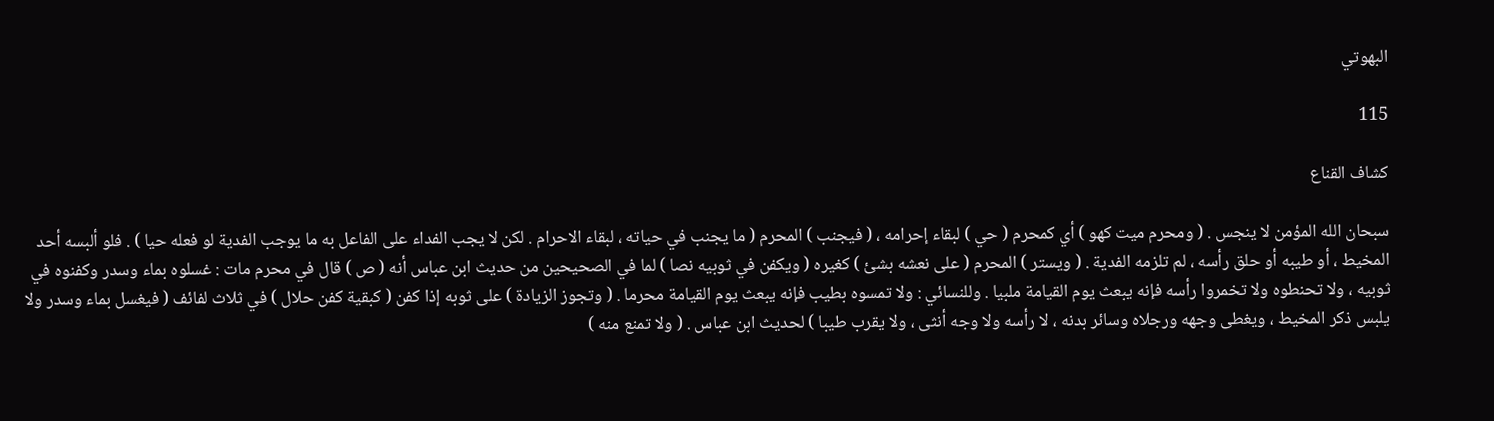البهوتي

115

كشاف القناع

سبحان الله المؤمن لا ينجس . ( ومحرم ميت كهو ) أي كمحرم ( حي ) لبقاء إحرامه ، ( فيجنب ) المحرم ( ما يجنب في حياته ، لبقاء الاحرام . لكن لا يجب الفداء على الفاعل به ما يوجب الفدية لو فعله حيا ) . فلو ألبسه أحد المخيط ، أو طيبه أو حلق رأسه ، لم تلزمه الفدية . ( ويستر ) المحرم ( على نعشه بشئ ) كغيره ( ويكفن في ثوبيه نصا ) لما في الصحيحين من حديث ابن عباس أنه ( ص ) قال في محرم مات : غسلوه بماء وسدر وكفنوه في ثوبيه ، ولا تحنطوه ولا تخمروا رأسه فإنه يبعث يوم القيامة ملبيا . وللنسائي : ولا تمسوه بطيب فإنه يبعث يوم القيامة محرما . ( وتجوز الزيادة ) على ثوبه إذا كفن ( كبقية كفن حلال ) في ثلاث لفائف ( فيغسل بماء وسدر ولا يلبس ذكر المخيط ، ويغطى وجهه ورجلاه وسائر بدنه ، لا رأسه ولا وجه أنثى ، ولا يقرب طيبا ) لحديث ابن عباس . ( ولا تمنع منه )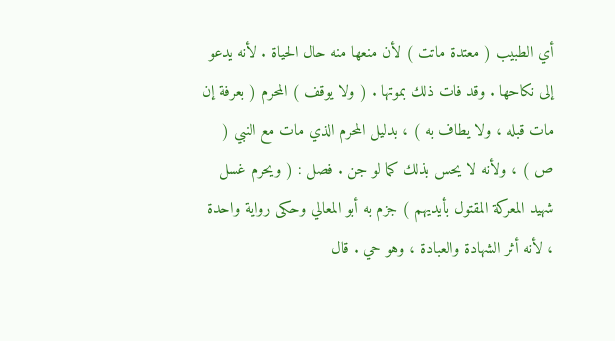أي الطبيب ( معتدة ماتت ) لأن منعها منه حال الحياة . لأنه يدعو إلى نكاحها . وقد فات ذلك بموتها . ( ولا يوقف ) المحرم ( بعرفة إن مات قبله ، ولا يطاف به ) ، بدليل المحرم الذي مات مع النبي ( ص ) ، ولأنه لا يحس بذلك كما لو جن . فصل : ( ويحرم غسل شهيد المعركة المقتول بأيديهم ) جزم به أبو المعالي وحكى رواية واحدة ، لأنه أثر الشهادة والعبادة ، وهو حي . قال